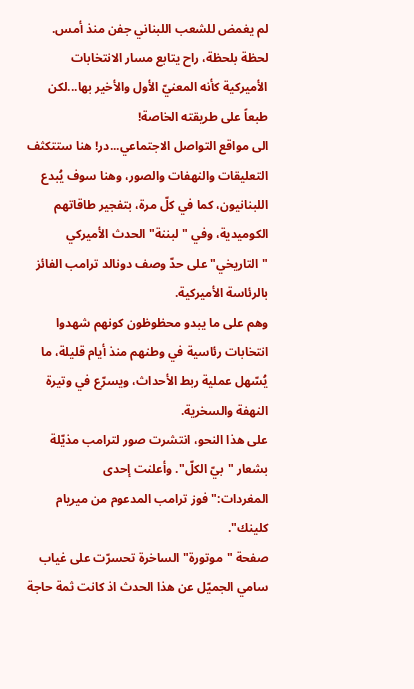لم يغمض للشعب اللبناني جفن منذ أمس. لحظة بلحظة، راح يتابع مسار الانتخابات الأميركية كأنه المعنيّ الأول والأخير بها...لكن طبعاً على طريقته الخاصة!
الى مواقع التواصل الاجتماعي...در! هنا ستتكثف التعليقات والنهفات والصور، وهنا سوف يُبدع اللبنانيون، كما في كلّ مرة، بتفجير طاقاتهم الكوميدية، وفي "لبننة" الحدث الأميركي "التاريخي" على حدّ وصف دونالد ترامب الفائز بالرئاسة الأميركية.
وهم على ما يبدو محظوظون كونهم شهدوا انتخابات رئاسية في وطنهم منذ أيام قليلة، ما يُسّهل عملية ربط الأحداث، ويسرّع في وتيرة النهفة والسخرية.
على هذا النحو، انتشرت صور لترامب مذيّلة بشعار "بيّ الكلّ". وأعلنت إحدى المغردات:"فوز ترامب المدعوم من ميريام كلينك".
صفحة "موتورة" الساخرة تحسرّت على غياب سامي الجميّل عن هذا الحدث اذ كانت ثمة حاجة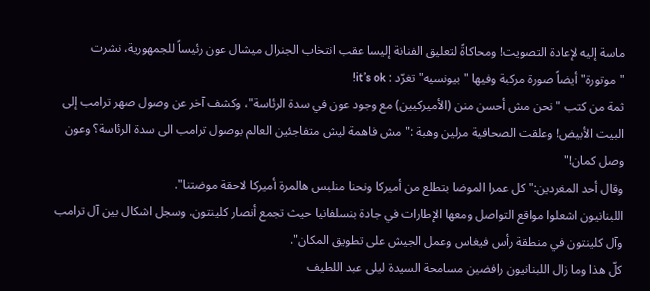ماسة إليه لإعادة التصويت! ومحاكاةً لتعليق الفنانة إليسا عقب انتخاب الجنرال ميشال عون رئيساً للجمهورية، نشرت "موتورة" أيضاً صورة مركبة وفيها "بيونسيه" تغرّد : it’s ok!
ثمة من كتب "نحن مش أحسن منن (الأميركيين) مع وجود عون في سدة الرئاسة"، وكشف آخر عن وصول صهر ترامب إلى البيت الأبيض! وعلقت الصحافية مرلين وهبة :"مش فاهمة ليش متفاجئين العالم بوصول ترامب الى سدة الرئاسة؟ وعون وصل كمان!"
وقال أحد المغردين:" كل عمرا الموضا بتطلع من أميركا ونحنا منلبس هالمرة أميركا لاحقة موضتنا".
اللبنانيون اشعلوا مواقع التواصل ومعها الإطارات في جادة بنسلفانيا حيث تجمع أنصار كلينتون. وسجل اشكال بين آل ترامب وآل كلينتون في منطقة رأس فيغاس وعمل الجيش على تطويق المكان".
كلّ هذا وما زال اللبنانيون رافضين مسامحة السيدة ليلى عبد اللطيف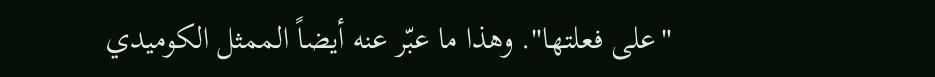"على فعلتها". وهذا ما عبّر عنه أيضاً الممثل الكوميدي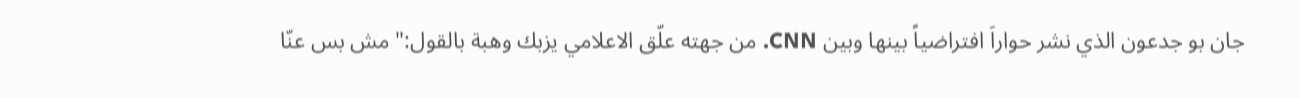جان بو جدعون الذي نشر حواراَ افتراضياً بينها وبين CNN. من جهته علّق الاعلامي يزبك وهبة بالقول:" مش بس عنّا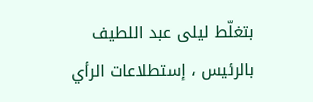بتغلّط ليلى عبد اللطيف بالرئيس ، إستطلاعات الرأي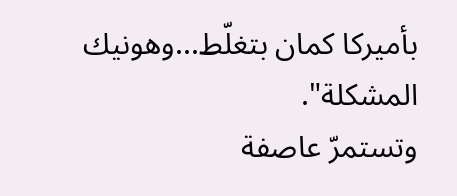بأميركا كمان بتغلّط...وهونيك المشكلة".
وتستمرّ عاصفة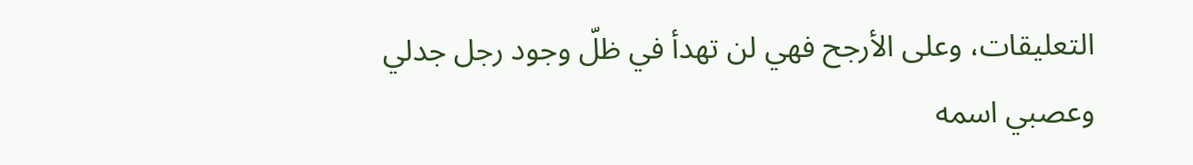التعليقات، وعلى الأرجح فهي لن تهدأ في ظلّ وجود رجل جدلي وعصبي اسمه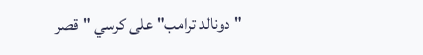"دونالد ترامب" على كرسي "قصر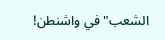الشعب" في واشنطن!